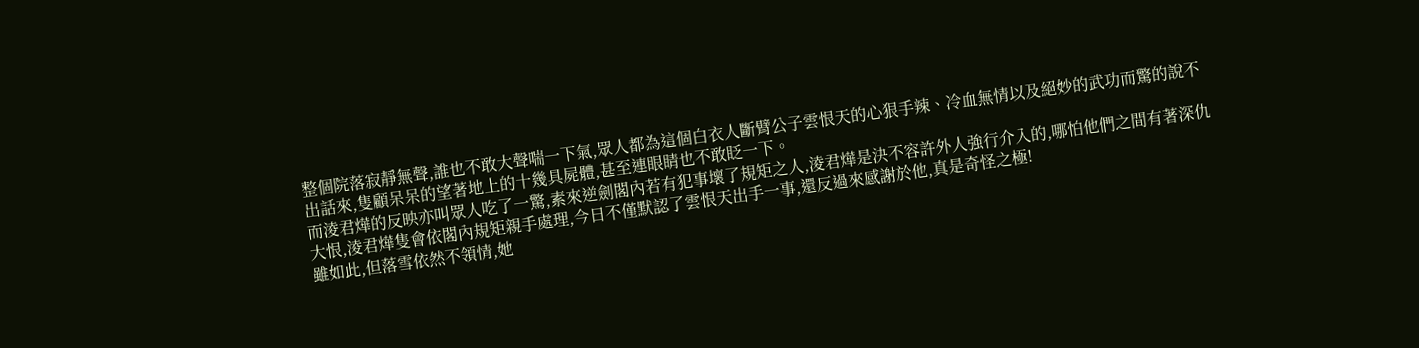整個院落寂靜無聲,誰也不敢大聲喘一下氣,眾人都為這個白衣人斷臂公子雲恨天的心狠手辣、冷血無情以及絕妙的武功而驚的說不出話來,隻顧呆呆的望著地上的十幾具屍體,甚至連眼睛也不敢眨一下。
而淩君燁的反映亦叫眾人吃了一驚,素來逆劍閣內若有犯事壞了規矩之人,淩君燁是決不容許外人強行介入的,哪怕他們之間有著深仇大恨,淩君燁隻會依閣內規矩親手處理,今日不僅默認了雲恨天出手一事,還反過來感謝於他,真是奇怪之極!
雖如此,但落雪依然不領情,她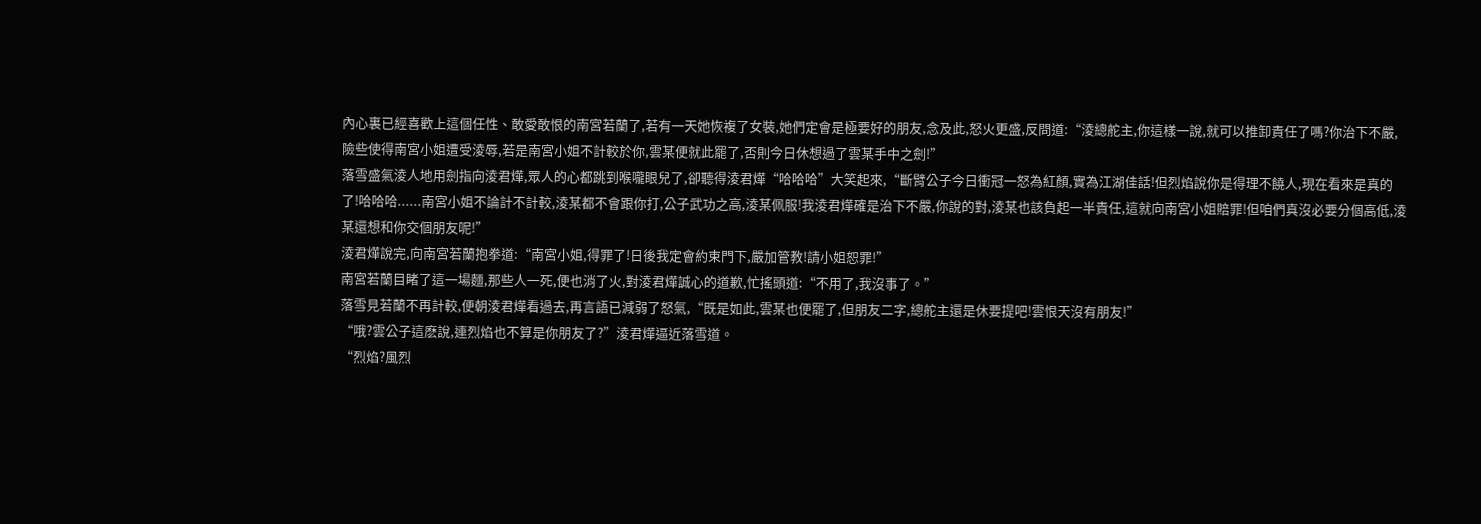內心裏已經喜歡上這個任性、敢愛敢恨的南宮若蘭了,若有一天她恢複了女裝,她們定會是極要好的朋友,念及此,怒火更盛,反問道:“淩總舵主,你這樣一說,就可以推卸責任了嗎?你治下不嚴,險些使得南宮小姐遭受淩辱,若是南宮小姐不計較於你,雲某便就此罷了,否則今日休想過了雲某手中之劍!”
落雪盛氣淩人地用劍指向淩君燁,眾人的心都跳到喉嚨眼兒了,卻聽得淩君燁“哈哈哈”大笑起來,“斷臂公子今日衝冠一怒為紅顏,實為江湖佳話!但烈焰說你是得理不饒人,現在看來是真的了!哈哈哈......南宮小姐不論計不計較,淩某都不會跟你打,公子武功之高,淩某佩服!我淩君燁確是治下不嚴,你說的對,淩某也該負起一半責任,這就向南宮小姐賠罪!但咱們真沒必要分個高低,淩某還想和你交個朋友呢!”
淩君燁說完,向南宮若蘭抱拳道:“南宮小姐,得罪了!日後我定會約束門下,嚴加管教!請小姐恕罪!”
南宮若蘭目睹了這一場麵,那些人一死,便也消了火,對淩君燁誠心的道歉,忙搖頭道:“不用了,我沒事了。”
落雪見若蘭不再計較,便朝淩君燁看過去,再言語已減弱了怒氣,“既是如此,雲某也便罷了,但朋友二字,總舵主還是休要提吧!雲恨天沒有朋友!”
“哦?雲公子這麽說,連烈焰也不算是你朋友了?”淩君燁逼近落雪道。
“烈焰?風烈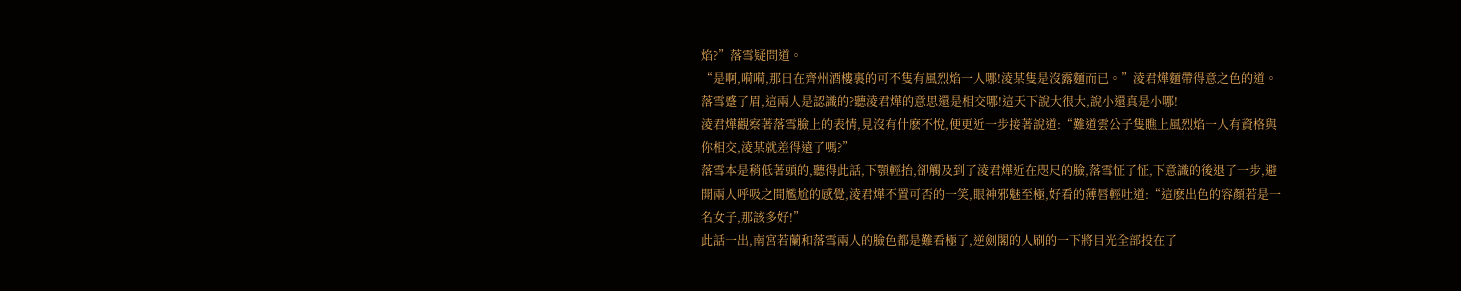焰?”落雪疑問道。
“是啊,嗬嗬,那日在齊州酒樓裏的可不隻有風烈焰一人哪!淩某隻是沒露麵而已。”淩君燁麵帶得意之色的道。
落雪蹙了眉,這兩人是認識的?聽淩君燁的意思還是相交哪!這天下說大很大,說小還真是小哪!
淩君燁觀察著落雪臉上的表情,見沒有什麽不悅,便更近一步接著說道:“難道雲公子隻瞧上風烈焰一人有資格與你相交,淩某就差得遠了嗎?”
落雪本是稍低著頭的,聽得此話,下顎輕抬,卻觸及到了淩君燁近在咫尺的臉,落雪怔了怔,下意識的後退了一步,避開兩人呼吸之間尷尬的感覺,淩君燁不置可否的一笑,眼神邪魅至極,好看的薄唇輕吐道:“這麽出色的容顏若是一名女子,那該多好!”
此話一出,南宮若蘭和落雪兩人的臉色都是難看極了,逆劍閣的人刷的一下將目光全部投在了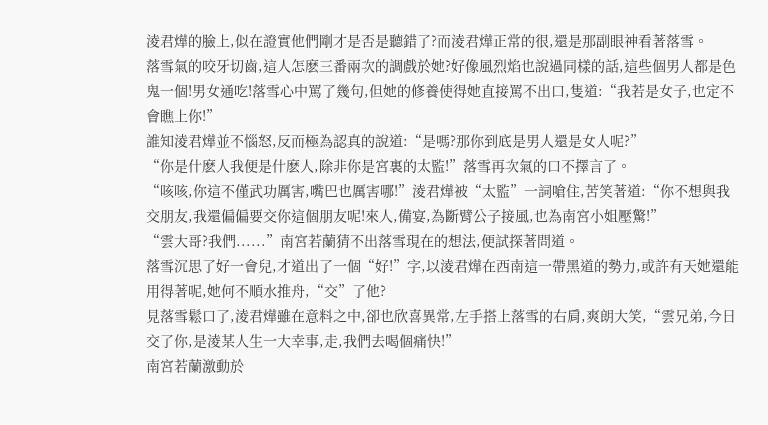淩君燁的臉上,似在證實他們剛才是否是聽錯了?而淩君燁正常的很,還是那副眼神看著落雪。
落雪氣的咬牙切齒,這人怎麽三番兩次的調戲於她?好像風烈焰也說過同樣的話,這些個男人都是色鬼一個!男女通吃!落雪心中罵了幾句,但她的修養使得她直接罵不出口,隻道:“我若是女子,也定不會瞧上你!”
誰知淩君燁並不惱怒,反而極為認真的說道:“是嗎?那你到底是男人還是女人呢?”
“你是什麽人我便是什麽人,除非你是宮裏的太監!”落雪再次氣的口不擇言了。
“咳咳,你這不僅武功厲害,嘴巴也厲害哪!”淩君燁被“太監”一詞嗆住,苦笑著道:“你不想與我交朋友,我還偏偏要交你這個朋友呢!來人,備宴,為斷臂公子接風,也為南宮小姐壓驚!”
“雲大哥?我們......”南宮若蘭猜不出落雪現在的想法,便試探著問道。
落雪沉思了好一會兒,才道出了一個“好!”字,以淩君燁在西南這一帶黑道的勢力,或許有天她還能用得著呢,她何不順水推舟,“交”了他?
見落雪鬆口了,淩君燁雖在意料之中,卻也欣喜異常,左手搭上落雪的右肩,爽朗大笑,“雲兄弟,今日交了你,是淩某人生一大幸事,走,我們去喝個痛快!”
南宮若蘭激動於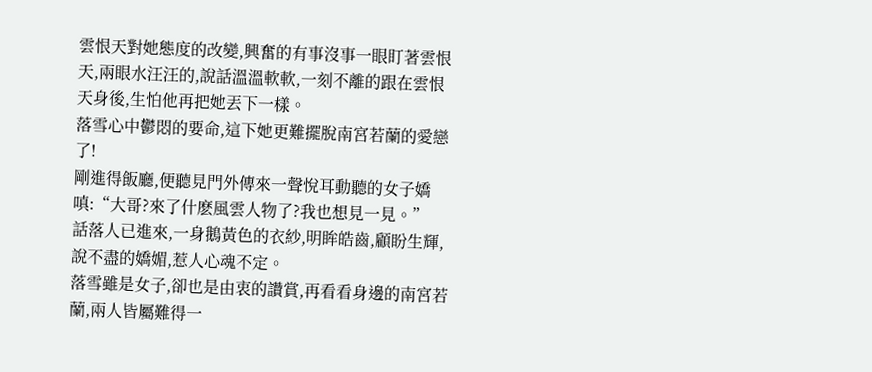雲恨天對她態度的改變,興奮的有事沒事一眼盯著雲恨天,兩眼水汪汪的,說話溫溫軟軟,一刻不離的跟在雲恨天身後,生怕他再把她丟下一樣。
落雪心中鬱悶的要命,這下她更難擺脫南宮若蘭的愛戀了!
剛進得飯廳,便聽見門外傳來一聲悅耳動聽的女子嬌嗔:“大哥?來了什麽風雲人物了?我也想見一見。”
話落人已進來,一身鵝黃色的衣紗,明眸皓齒,顧盼生輝,說不盡的嬌媚,惹人心魂不定。
落雪雖是女子,卻也是由衷的讚賞,再看看身邊的南宮若蘭,兩人皆屬難得一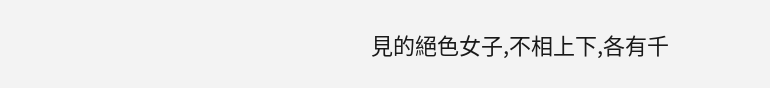見的絕色女子,不相上下,各有千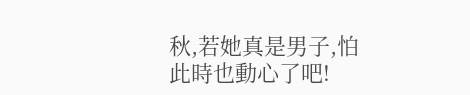秋,若她真是男子,怕此時也動心了吧!